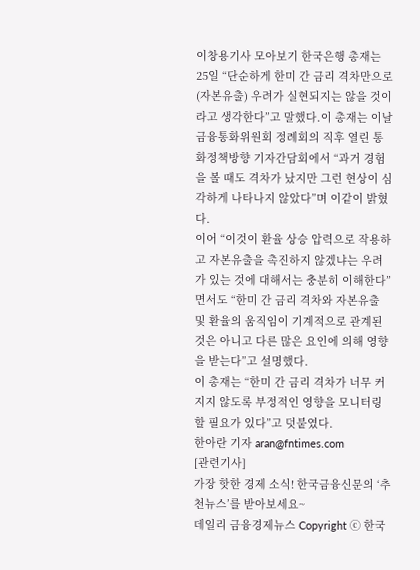이창용기사 모아보기 한국은행 총재는 25일 “단순하게 한미 간 금리 격차만으로 (자본유출) 우려가 실현되지는 않을 것이라고 생각한다”고 말했다.이 총재는 이날 금융통화위원회 정례회의 직후 열린 통화정책방향 기자간담회에서 “과거 경험을 볼 때도 격차가 났지만 그런 현상이 심각하게 나타나지 않았다”며 이같이 밝혔다.
이어 “이것이 환율 상승 압력으로 작용하고 자본유출을 촉진하지 않겠냐는 우려가 있는 것에 대해서는 충분히 이해한다”면서도 “한미 간 금리 격차와 자본유출 및 환율의 움직임이 기계적으로 관계된 것은 아니고 다른 많은 요인에 의해 영향을 받는다”고 설명했다.
이 총재는 “한미 간 금리 격차가 너무 커지지 않도록 부정적인 영향을 모니터링할 필요가 있다”고 덧붙였다.
한아란 기자 aran@fntimes.com
[관련기사]
가장 핫한 경제 소식! 한국금융신문의 ‘추천뉴스’를 받아보세요~
데일리 금융경제뉴스 Copyright ⓒ 한국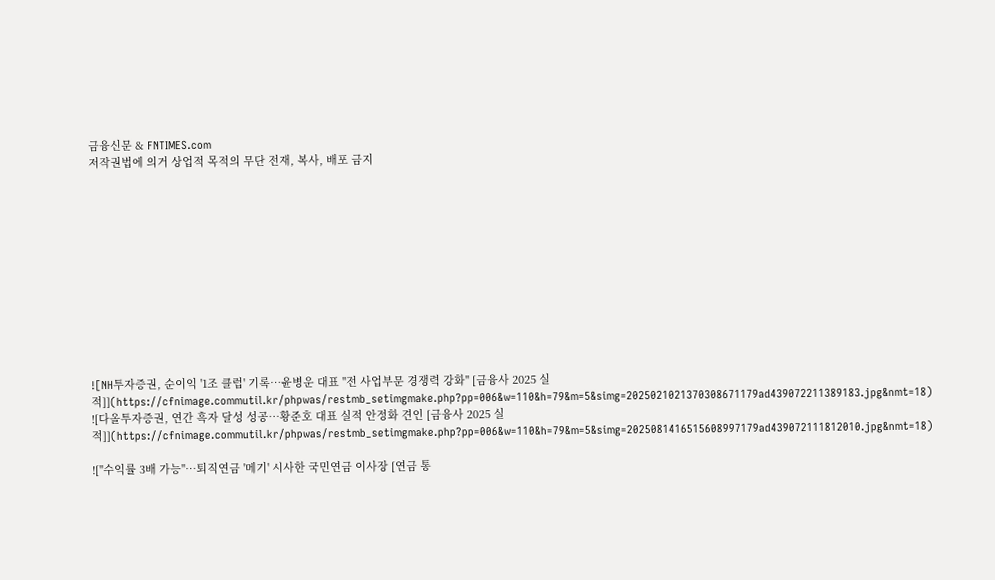금융신문 & FNTIMES.com
저작권법에 의거 상업적 목적의 무단 전재, 복사, 배포 금지












![NH투자증권, 순이익 '1조 클럽' 기록…윤병운 대표 "전 사업부문 경쟁력 강화" [금융사 2025 실적]](https://cfnimage.commutil.kr/phpwas/restmb_setimgmake.php?pp=006&w=110&h=79&m=5&simg=2025021021370308671179ad439072211389183.jpg&nmt=18)
![다올투자증권, 연간 흑자 달성 성공…황준호 대표 실적 안정화 견인 [금융사 2025 실적]](https://cfnimage.commutil.kr/phpwas/restmb_setimgmake.php?pp=006&w=110&h=79&m=5&simg=2025081416515608997179ad439072111812010.jpg&nmt=18)

!["수익률 3배 가능"…퇴직연금 '메기' 시사한 국민연금 이사장 [연금 통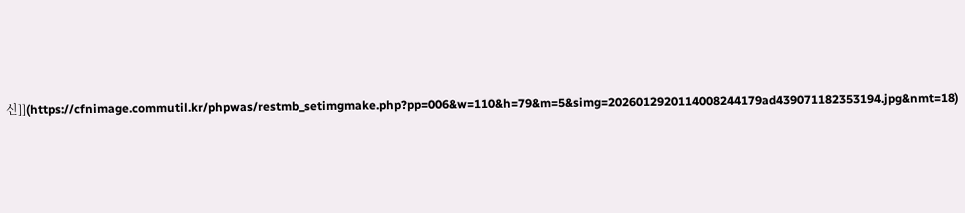신]](https://cfnimage.commutil.kr/phpwas/restmb_setimgmake.php?pp=006&w=110&h=79&m=5&simg=2026012920114008244179ad439071182353194.jpg&nmt=18)